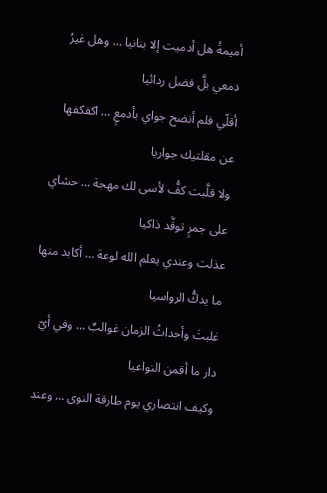أميمةُ هل أدميت إلا بنانيا … وهل غيرُ دمعي بلَّ فضل ردائيا
أقلّي فلم أنضح جواي بأدمعٍ … اكفكفها عن مقلتيك جواريا
ولا قلَّبت كفُّ لأسى لك مهجة … حشاي على جمرٍ توقَّد ذاكيا
عذلت وعندي يعلم الله لوعة … أكابد منها ما يدكُّ الرواسيا
غلبتَ وأحداثُ الزمان غوالبٌ … وفي أيّ دار ما أقمن النواعيا
وكيف انتصاري يوم طارقة النوى … وعند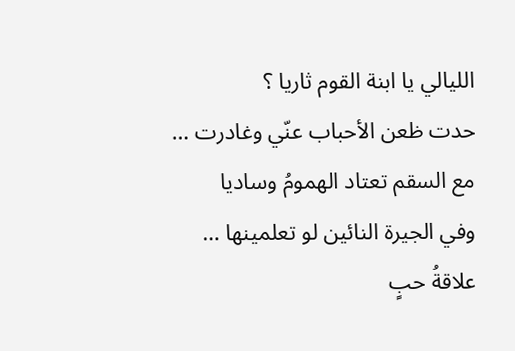الليالي يا ابنة القوم ثاريا ؟
حدت ظعن الأحباب عنّي وغادرت … مع السقم تعتاد الهمومُ وساديا
وفي الجيرة النائين لو تعلمينها … علاقةُ حبٍ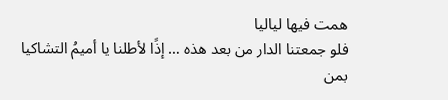همت فيها لياليا
فلو جمعتنا الدار من بعد هذه … إذًا لأطلنا يا أميمُ التشاكيا
بمن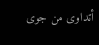أتداوى من جوى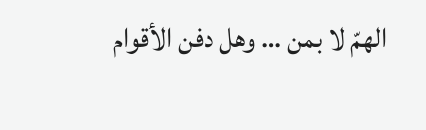الهمّ لا بمن … وهل دفن الأقوام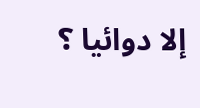إلا دوائيا ؟